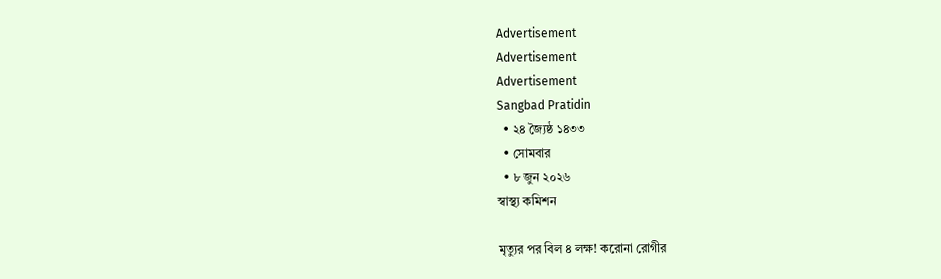Advertisement
Advertisement
Advertisement
Sangbad Pratidin
  • ২৪ জ্যৈষ্ঠ ১৪৩৩
  • সোমবার
  • ৮ জুন ২০২৬
স্বাস্থ্য কমিশন

মৃত্যুর পর বিল ৪ লক্ষ! করোনা রোগীর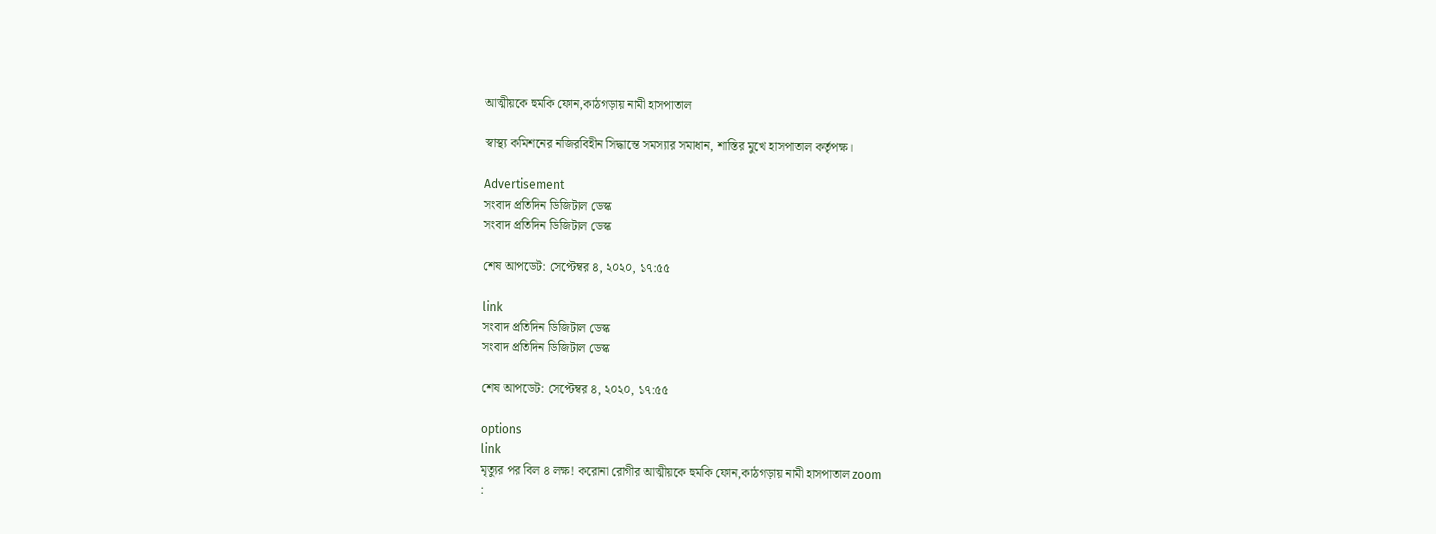আত্মীয়কে হুমকি ফোন,কাঠগড়ায় নামী হাসপাতাল

স্বাস্থ্য কমিশনের নজিরবিহীন সিদ্ধান্তে সমস্যার সমাধান, শাস্তির মুখে হাসপাতাল কর্তৃপক্ষ।

Advertisement
সংবাদ প্রতিদিন ডিজিটাল ডেস্ক
সংবাদ প্রতিদিন ডিজিটাল ডেস্ক

শেষ আপডেট: সেপ্টেম্বর ৪, ২০২০, ১৭:৫৫

link
সংবাদ প্রতিদিন ডিজিটাল ডেস্ক
সংবাদ প্রতিদিন ডিজিটাল ডেস্ক

শেষ আপডেট: সেপ্টেম্বর ৪, ২০২০, ১৭:৫৫

options
link
মৃত্যুর পর বিল ৪ লক্ষ! করোনা রোগীর আত্মীয়কে হুমকি ফোন,কাঠগড়ায় নামী হাসপাতাল zoom
: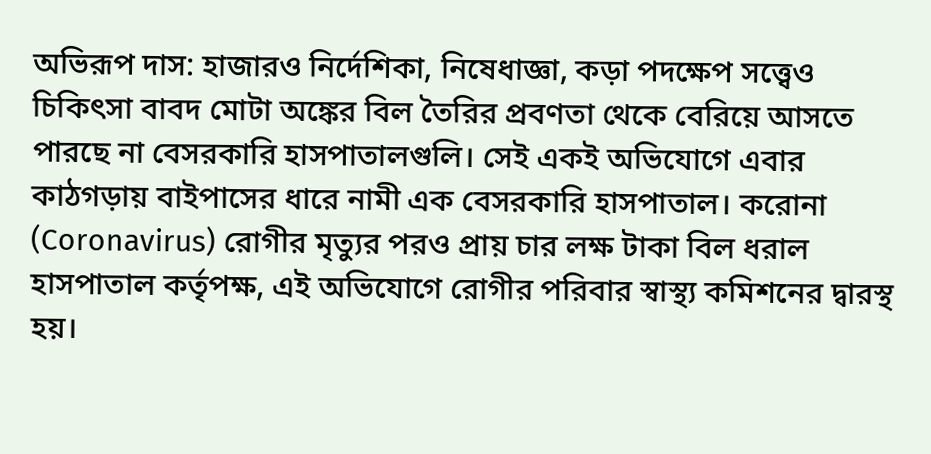অভিরূপ দাস: হাজারও নির্দেশিকা, নিষেধাজ্ঞা, কড়া পদক্ষেপ সত্ত্বেও চিকিৎসা বাবদ মোটা অঙ্কের বিল তৈরির প্রবণতা থেকে বেরিয়ে আসতে পারছে না বেসরকারি হাসপাতালগুলি। সেই একই অভিযোগে এবার কাঠগড়ায় বাইপাসের ধারে নামী এক বেসরকারি হাসপাতাল। করোনা (Coronavirus) রোগীর মৃত্যুর পরও প্রায় চার লক্ষ টাকা বিল ধরাল হাসপাতাল কর্তৃপক্ষ, এই অভিযোগে রোগীর পরিবার স্বাস্থ্য কমিশনের দ্বারস্থ হয়।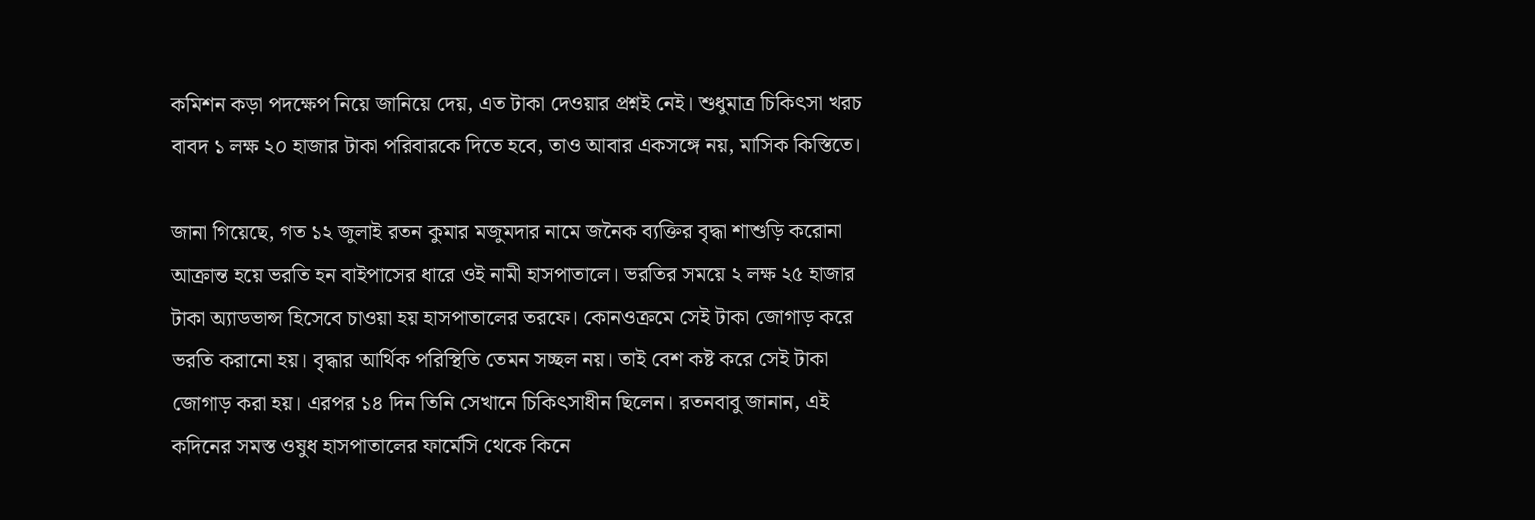কমিশন কড়া পদক্ষেপ নিয়ে জানিয়ে দেয়, এত টাকা দেওয়ার প্রশ্নই নেই। শুধুমাত্র চিকিৎসা খরচ বাবদ ১ লক্ষ ২০ হাজার টাকা পরিবারকে দিতে হবে, তাও আবার একসঙ্গে নয়, মাসিক কিস্তিতে।

জানা গিয়েছে, গত ১২ জুলাই রতন কুমার মজুমদার নামে জনৈক ব্যক্তির বৃদ্ধা শাশুড়ি করোনা আক্রান্ত হয়ে ভরতি হন বাইপাসের ধারে ওই নামী হাসপাতালে। ভরতির সময়ে ২ লক্ষ ২৫ হাজার টাকা অ্যাডভান্স হিসেবে চাওয়া হয় হাসপাতালের তরফে। কোনওক্রমে সেই টাকা জোগাড় করে ভরতি করানো হয়। বৃদ্ধার আর্থিক পরিস্থিতি তেমন সচ্ছল নয়। তাই বেশ কষ্ট করে সেই টাকা জোগাড় করা হয়। এরপর ১৪ দিন তিনি সেখানে চিকিৎসাধীন ছিলেন। রতনবাবু জানান, এই কদিনের সমস্ত ওষুধ হাসপাতালের ফার্মেসি থেকে কিনে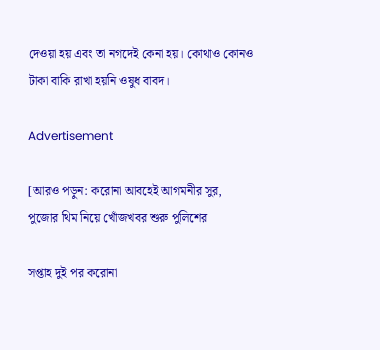দেওয়া হয় এবং তা নগদেই কেনা হয়। কোথাও কোনও টাকা বাকি রাখা হয়নি ওষুধ বাবদ।

Advertisement

[আরও পড়ুন: করোনা আবহেই আগমনীর সুর, পুজোর থিম নিয়ে খোঁজখবর শুরু পুলিশের

সপ্তাহ দুই পর করোনা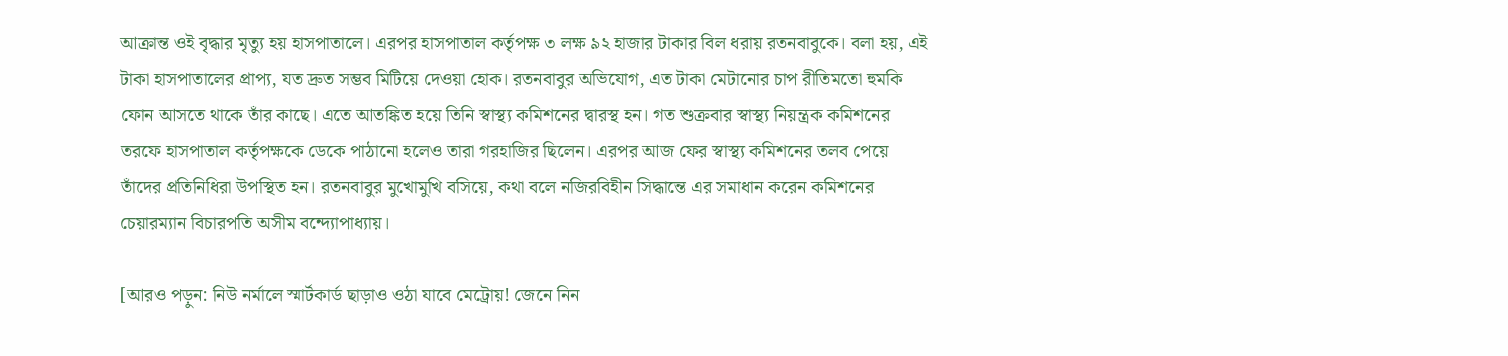আক্রান্ত ওই বৃদ্ধার মৃত্যু হয় হাসপাতালে। এরপর হাসপাতাল কর্তৃপক্ষ ৩ লক্ষ ৯২ হাজার টাকার বিল ধরায় রতনবাবুকে। বলা হয়, এই টাকা হাসপাতালের প্রাপ্য, যত দ্রুত সম্ভব মিটিয়ে দেওয়া হোক। রতনবাবুর অভিযোগ, এত টাকা মেটানোর চাপ রীতিমতো হুমকি ফোন আসতে থাকে তাঁর কাছে। এতে আতঙ্কিত হয়ে তিনি স্বাস্থ্য কমিশনের দ্বারস্থ হন। গত শুক্রবার স্বাস্থ্য নিয়ন্ত্রক কমিশনের তরফে হাসপাতাল কর্তৃপক্ষকে ডেকে পাঠানো হলেও তারা গরহাজির ছিলেন। এরপর আজ ফের স্বাস্থ্য কমিশনের তলব পেয়ে তাঁদের প্রতিনিধিরা উপস্থিত হন। রতনবাবুর মুখোমুখি বসিয়ে, কথা বলে নজিরবিহীন সিদ্ধান্তে এর সমাধান করেন কমিশনের চেয়ারম্যান বিচারপতি অসীম বন্দ্যোপাধ্যায়।

[আরও পড়ুন: নিউ নর্মালে স্মার্টকার্ড ছাড়াও ওঠা যাবে মেট্রোয়! জেনে নিন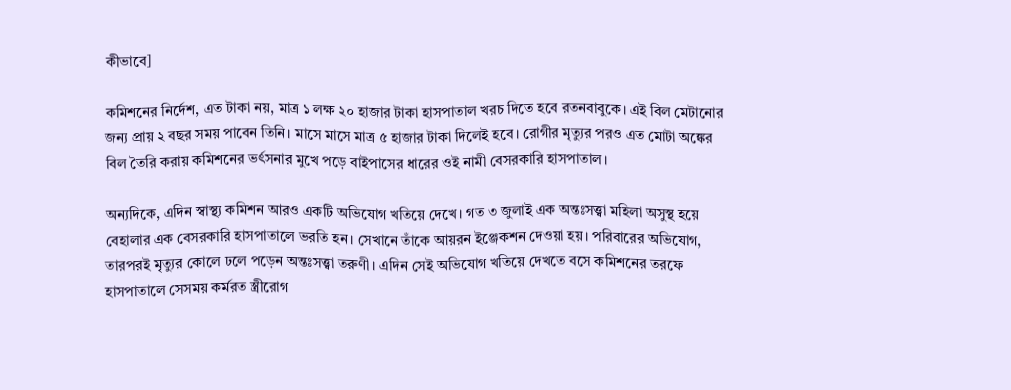কীভাবে]

কমিশনের নির্দেশ, এত টাকা নয়, মাত্র ১ লক্ষ ২০ হাজার টাকা হাসপাতাল খরচ দিতে হবে রতনবাবুকে। এই বিল মেটানোর জন্য প্রায় ২ বছর সময় পাবেন তিনি। মাসে মাসে মাত্র ৫ হাজার টাকা দিলেই হবে। রোগীর মৃত্যুর পরও এত মোটা অঙ্কের বিল তৈরি করায় কমিশনের ভর্ৎসনার মুখে পড়ে বাইপাসের ধারের ওই নামী বেসরকারি হাসপাতাল।

অন্যদিকে, এদিন স্বাস্থ্য কমিশন আরও একটি অভিযোগ খতিয়ে দেখে। গত ৩ জুলাই এক অন্তঃসত্ত্বা মহিলা অসুস্থ হয়ে বেহালার এক বেসরকারি হাসপাতালে ভরতি হন। সেখানে তাঁকে আয়রন ইঞ্জেকশন দেওয়া হয়। পরিবারের অভিযোগ, তারপরই মৃত্যুর কোলে ঢলে পড়েন অন্তঃসত্ত্বা তরুণী। এদিন সেই অভিযোগ খতিয়ে দেখতে বসে কমিশনের তরফে হাসপাতালে সেসময় কর্মরত স্ত্রীরোগ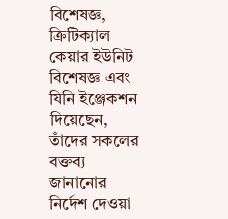বিশেষজ্ঞ, ক্রিটিক্যাল কেয়ার ইউনিট বিশেষজ্ঞ এবং যিনি ইঞ্জেকশন দিয়েছেন, তাঁদের সকলের বক্তব্য জানানোর নির্দেশ দেওয়া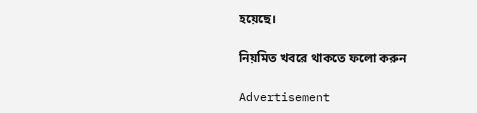হয়েছে।

নিয়মিত খবরে থাকতে ফলো করুন

Advertisement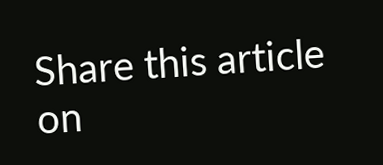Share this article on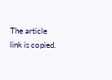The article link is copied.